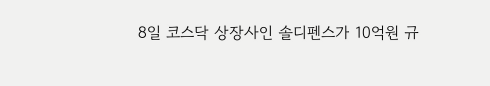8일 코스닥 상장사인 솔디펜스가 10억원 규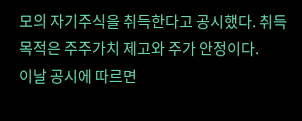모의 자기주식을 취득한다고 공시했다. 취득 목적은 주주가치 제고와 주가 안정이다.
이날 공시에 따르면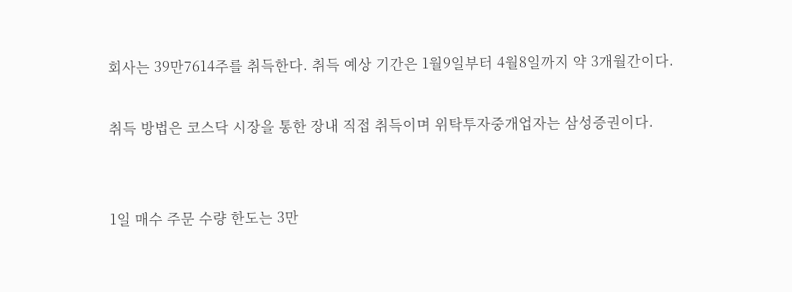회사는 39만7614주를 취득한다. 취득 예상 기간은 1월9일부터 4월8일까지 약 3개월간이다.

취득 방법은 코스닥 시장을 통한 장내 직접 취득이며 위탁투자중개업자는 삼성증권이다.


1일 매수 주문 수량 한도는 3만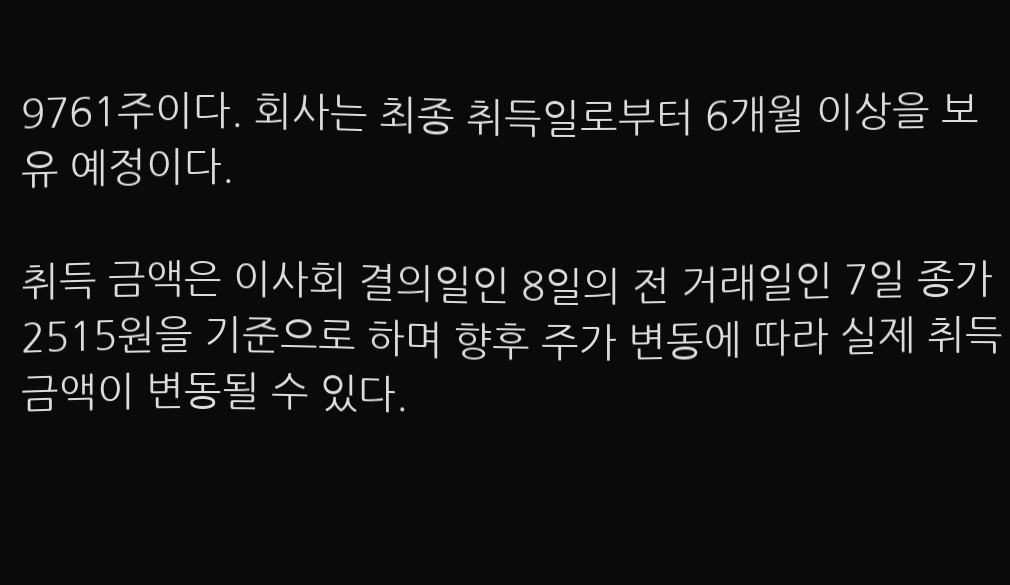9761주이다. 회사는 최종 취득일로부터 6개월 이상을 보유 예정이다.

취득 금액은 이사회 결의일인 8일의 전 거래일인 7일 종가 2515원을 기준으로 하며 향후 주가 변동에 따라 실제 취득 금액이 변동될 수 있다.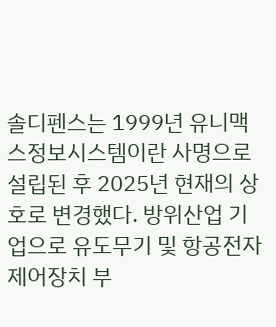솔디펜스는 1999년 유니맥스정보시스템이란 사명으로 설립된 후 2025년 현재의 상호로 변경했다. 방위산업 기업으로 유도무기 및 항공전자 제어장치 부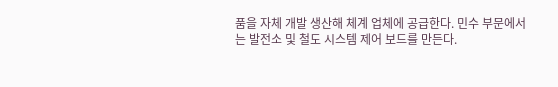품을 자체 개발 생산해 체계 업체에 공급한다. 민수 부문에서는 발전소 및 철도 시스템 제어 보드를 만든다.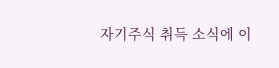자기주식 취득 소식에 이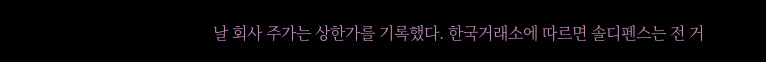날 회사 주가는 상한가를 기록했다. 한국거래소에 따르면 솔디펜스는 전 거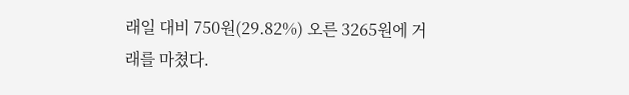래일 대비 750원(29.82%) 오른 3265원에 거래를 마쳤다.